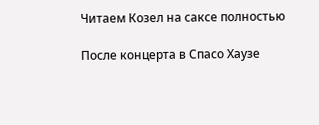Читаем Козел на саксе полностью

После концерта в Спасо Хаузе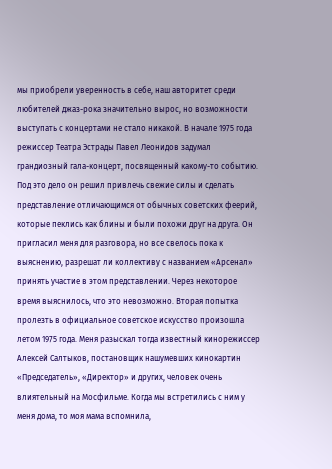мы приобрели уверенность в себе, наш авторитет среди любителей джаз-рока значительно вырос, но возможности выступать с концертами не стало никакой. В начале 1975 года режиссер Театра Эстрады Павел Леонидов задумал грандиозный гала-концерт, посвященный какому-то событию. Под это дело он решил привлечь свежие силы и сделать представление отличающимся от обычных советских феерий, которые пеклись как блины и были похожи друг на друга. Он пригласил меня для разговора, но все свелось пока к выяснению, разрешат ли коллективу с названием «Арсенал» принять участие в этом представлении. Через некоторое время выяснилось, что это невозможно. Вторая попытка пролезть в официальное советское искусство произошла летом 1975 года. Меня разыскал тогда известный кинорежиссер Алексей Салтыков, постановщик нашумевших кинокартин «Председатель», «Директор» и других, человек очень влиятельный на Мосфильме. Когда мы встретились с ним у меня дома, то моя мама вспомнила,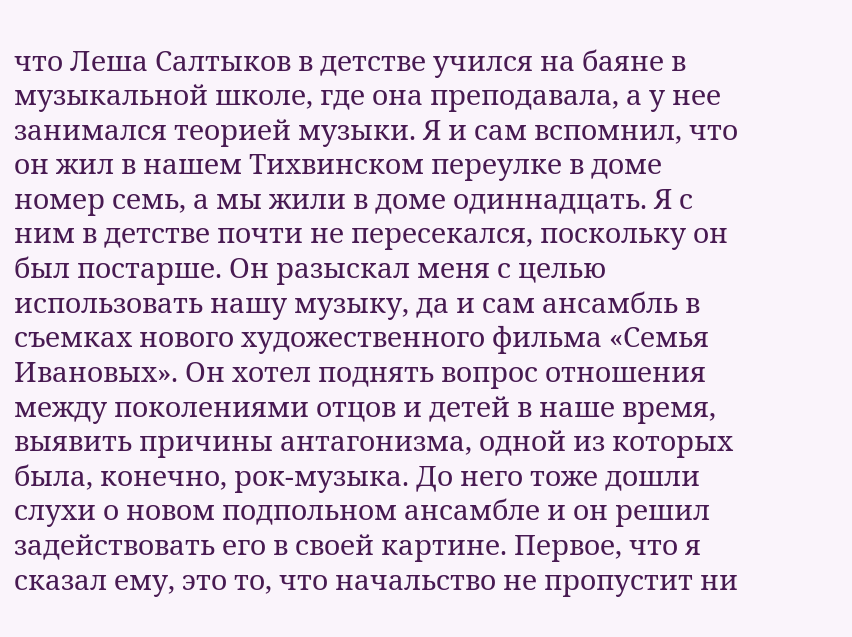что Леша Салтыков в детстве учился на баяне в музыкальной школе, где она преподавала, а у нее занимался теорией музыки. Я и сам вспомнил, что он жил в нашем Тихвинском переулке в доме номер семь, а мы жили в доме одиннадцать. Я с ним в детстве почти не пересекался, поскольку он был постарше. Он разыскал меня с целью использовать нашу музыку, да и сам ансамбль в съемках нового художественного фильма «Семья Ивановых». Он хотел поднять вопрос отношения между поколениями отцов и детей в наше время, выявить причины антагонизма, одной из которых была, конечно, рок-музыка. До него тоже дошли слухи о новом подпольном ансамбле и он решил задействовать его в своей картине. Первое, что я сказал ему, это то, что начальство не пропустит ни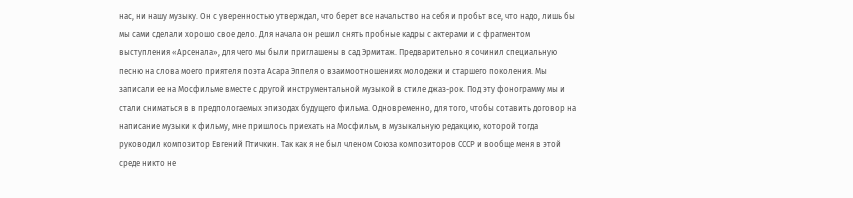нас, ни нашу музыку. Он с уверенностью утверждал, что берет все начальство на себя и пробьт все, что надо, лишь бы мы сами сделали хорошо свое дело. Для начала он решил снять пробные кадры с актерами и с фрагментом выступления «Арсенала», для чего мы были приглашены в сад Эрмитаж. Предварительно я сочинил специальную песню на слова моего приятеля поэта Асара Эппеля о взаимоотношениях молодежи и старшего поколения. Мы записали ее на Мосфильме вместе с другой инструментальной музыкой в стиле джаз-рок. Под эту фонограмму мы и стали сниматься в в предпологаемых эпизодах будущего фильма. Одновременно, для того, чтобы сотавить договор на написание музыки к фильму, мне пришлось приехать на Мосфильм, в музыкальную редакцию, которой тогда руководил композитор Евгений Птичкин. Так как я не был членом Союза композиторов СССР и вообще меня в этой среде никто не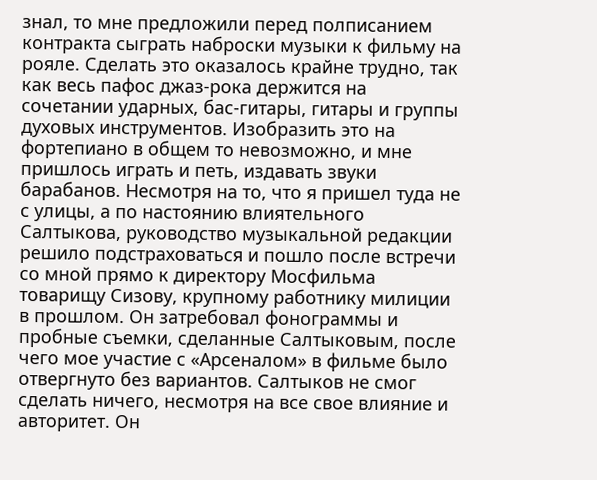знал, то мне предложили перед полписанием контракта сыграть наброски музыки к фильму на рояле. Сделать это оказалось крайне трудно, так как весь пафос джаз-рока держится на сочетании ударных, бас-гитары, гитары и группы духовых инструментов. Изобразить это на фортепиано в общем то невозможно, и мне пришлось играть и петь, издавать звуки барабанов. Несмотря на то, что я пришел туда не с улицы, а по настоянию влиятельного Салтыкова, руководство музыкальной редакции решило подстраховаться и пошло после встречи со мной прямо к директору Мосфильма товарищу Сизову, крупному работнику милиции в прошлом. Он затребовал фонограммы и пробные съемки, сделанные Салтыковым, после чего мое участие с «Арсеналом» в фильме было отвергнуто без вариантов. Салтыков не смог сделать ничего, несмотря на все свое влияние и авторитет. Он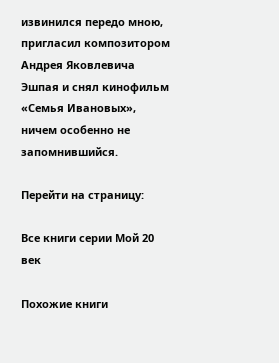извинился передо мною, пригласил композитором Андрея Яковлевича Эшпая и снял кинофильм «Семья Ивановых», ничем особенно не запомнившийся.

Перейти на страницу:

Все книги серии Мой 20 век

Похожие книги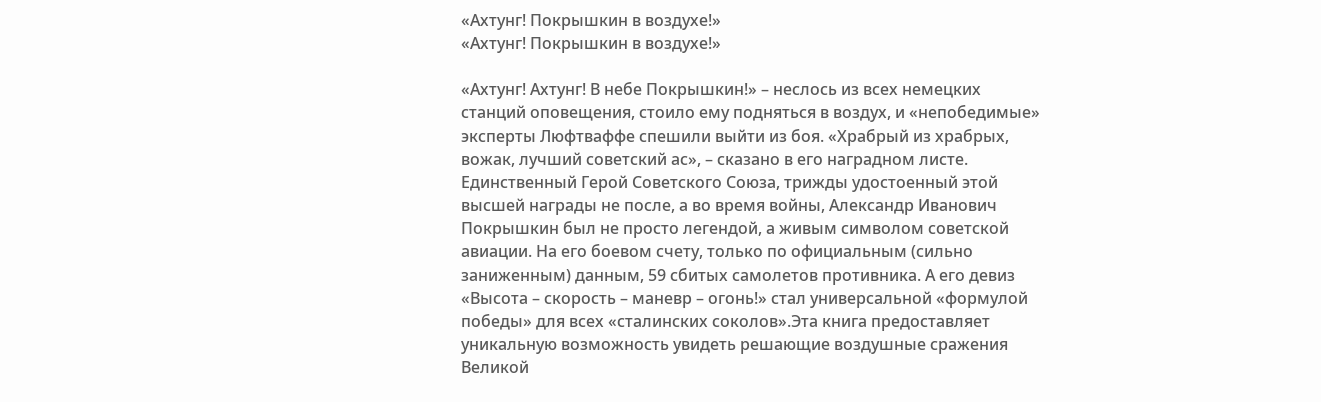«Ахтунг! Покрышкин в воздухе!»
«Ахтунг! Покрышкин в воздухе!»

«Ахтунг! Ахтунг! В небе Покрышкин!» – неслось из всех немецких станций оповещения, стоило ему подняться в воздух, и «непобедимые» эксперты Люфтваффе спешили выйти из боя. «Храбрый из храбрых, вожак, лучший советский ас», – сказано в его наградном листе. Единственный Герой Советского Союза, трижды удостоенный этой высшей награды не после, а во время войны, Александр Иванович Покрышкин был не просто легендой, а живым символом советской авиации. На его боевом счету, только по официальным (сильно заниженным) данным, 59 сбитых самолетов противника. А его девиз «Высота – скорость – маневр – огонь!» стал универсальной «формулой победы» для всех «сталинских соколов».Эта книга предоставляет уникальную возможность увидеть решающие воздушные сражения Великой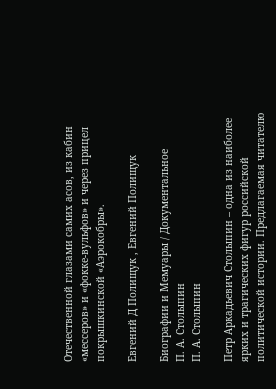Отечественной глазами самих асов, из кабин «мессеров» и «фокке-вульфов» и через прицел покрышкинской «Аэрокобры».

Евгений Д Полищук , Евгений Полищук

Биографии и Мемуары / Документальное
П. А. Столыпин
П. А. Столыпин

Петр Аркадьевич Столыпин – одна из наиболее ярких и трагических фигур российской политической истории. Предлагаемая читателю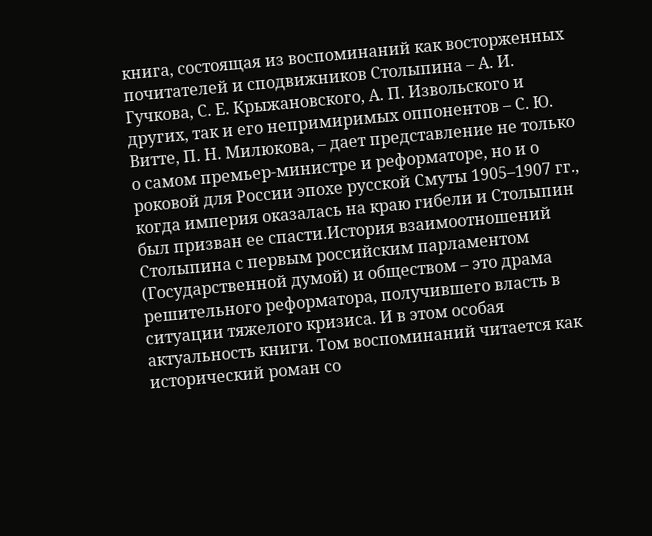книга, состоящая из воспоминаний как восторженных почитателей и сподвижников Столыпина – А. И. Гучкова, С. Е. Крыжановского, А. П. Извольского и других, так и его непримиримых оппонентов – С. Ю. Витте, П. Н. Милюкова, – дает представление не только о самом премьер-министре и реформаторе, но и о роковой для России эпохе русской Смуты 1905–1907 гг., когда империя оказалась на краю гибели и Столыпин был призван ее спасти.История взаимоотношений Столыпина с первым российским парламентом (Государственной думой) и обществом – это драма решительного реформатора, получившего власть в ситуации тяжелого кризиса. И в этом особая актуальность книги. Том воспоминаний читается как исторический роман со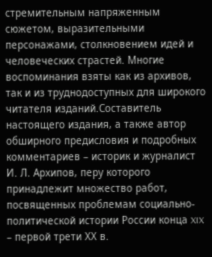стремительным напряженным сюжетом, выразительными персонажами, столкновением идей и человеческих страстей. Многие воспоминания взяты как из архивов, так и из труднодоступных для широкого читателя изданий.Составитель настоящего издания, а также автор обширного предисловия и подробных комментариев – историк и журналист И. Л. Архипов, перу которого принадлежит множество работ, посвященных проблемам социально-политической истории России конца XIX – первой трети ХХ в.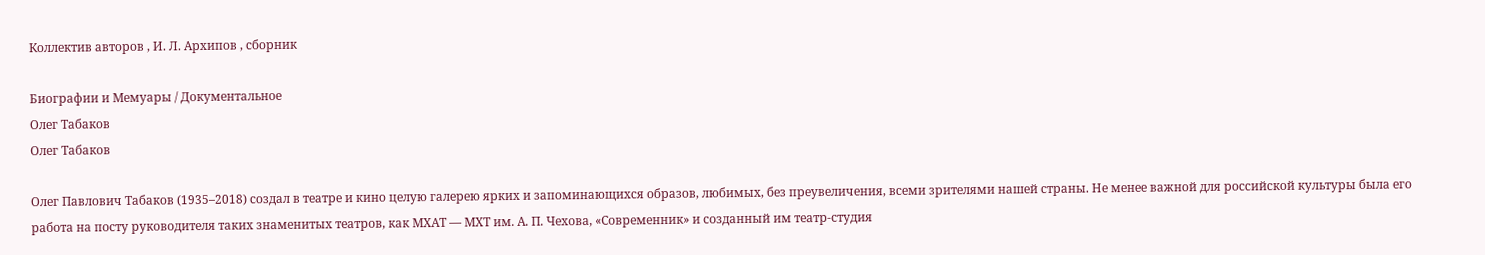Коллектив авторов , И. Л. Архипов , сборник

Биографии и Мемуары / Документальное
Олег Табаков
Олег Табаков

Олег Павлович Табаков (1935–2018) создал в театре и кино целую галерею ярких и запоминающихся образов, любимых, без преувеличения, всеми зрителями нашей страны. Не менее важной для российской культуры была его работа на посту руководителя таких знаменитых театров, как МХАТ — МХТ им. А. П. Чехова, «Современник» и созданный им театр-студия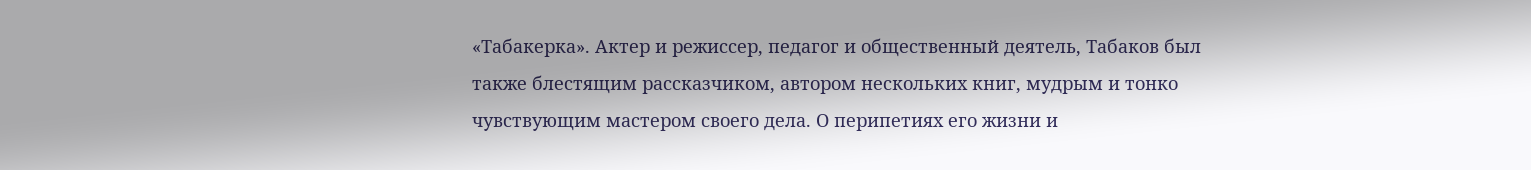«Табакерка». Актер и режиссер, педагог и общественный деятель, Табаков был также блестящим рассказчиком, автором нескольких книг, мудрым и тонко чувствующим мастером своего дела. О перипетиях его жизни и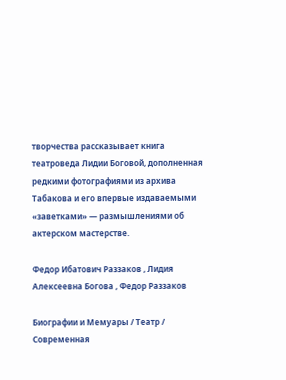творчества рассказывает книга театроведа Лидии Боговой, дополненная редкими фотографиями из архива Табакова и его впервые издаваемыми «заветками» — размышлениями об актерском мастерстве.

Федор Ибатович Раззаков , Лидия Алексеевна Богова , Федор Раззаков

Биографии и Мемуары / Театр / Современная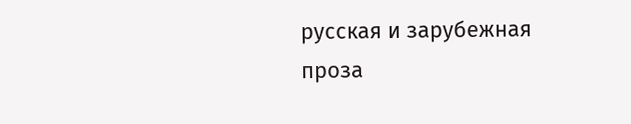русская и зарубежная проза